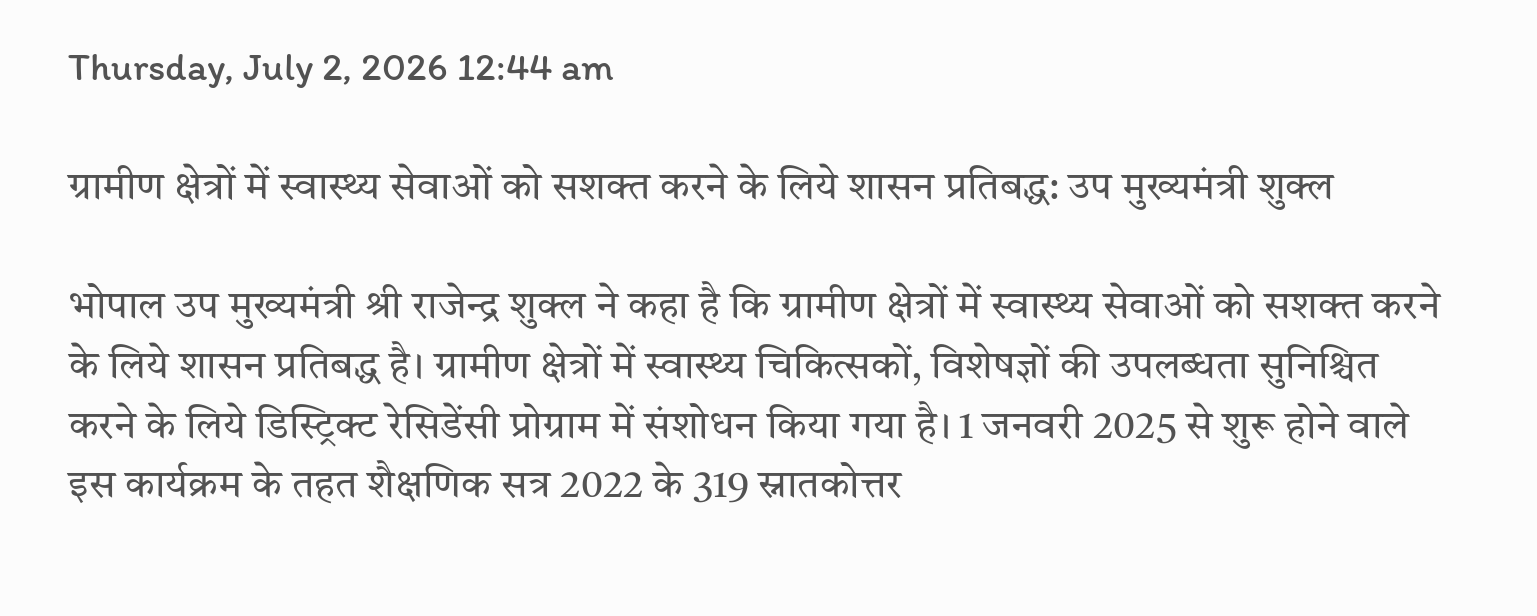Thursday, July 2, 2026 12:44 am

ग्रामीण क्षेत्रों में स्वास्थ्य सेवाओं को सशक्त करने के लिये शासन प्रतिबद्ध: उप मुख्यमंत्री शुक्ल

भोपाल उप मुख्यमंत्री श्री राजेन्द्र शुक्ल ने कहा है कि ग्रामीण क्षेत्रों में स्वास्थ्य सेवाओं को सशक्त करने के लिये शासन प्रतिबद्ध है। ग्रामीण क्षेत्रों में स्वास्थ्य चिकित्सकों, विशेषज्ञों की उपलब्धता सुनिश्चित करने के लिये डिस्ट्रिक्ट रेसिडेंसी प्रोग्राम में संशोधन किया गया है। 1 जनवरी 2025 से शुरू होने वाले इस कार्यक्रम के तहत शैक्षणिक सत्र 2022 के 319 स्नातकोत्तर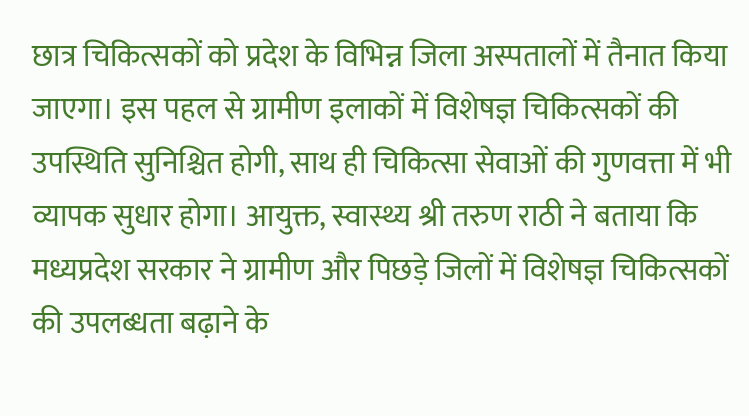छात्र चिकित्सकों को प्रदेश के विभिन्न जिला अस्पतालों में तैनात किया जाएगा। इस पहल से ग्रामीण इलाकों में विशेषज्ञ चिकित्सकों की उपस्थिति सुनिश्चित होगी, साथ ही चिकित्सा सेवाओं की गुणवत्ता में भी व्यापक सुधार होगा। आयुक्त, स्वास्थ्य श्री तरुण राठी ने बताया कि मध्यप्रदेश सरकार ने ग्रामीण और पिछड़े जिलों में विशेषज्ञ चिकित्सकों की उपलब्धता बढ़ाने के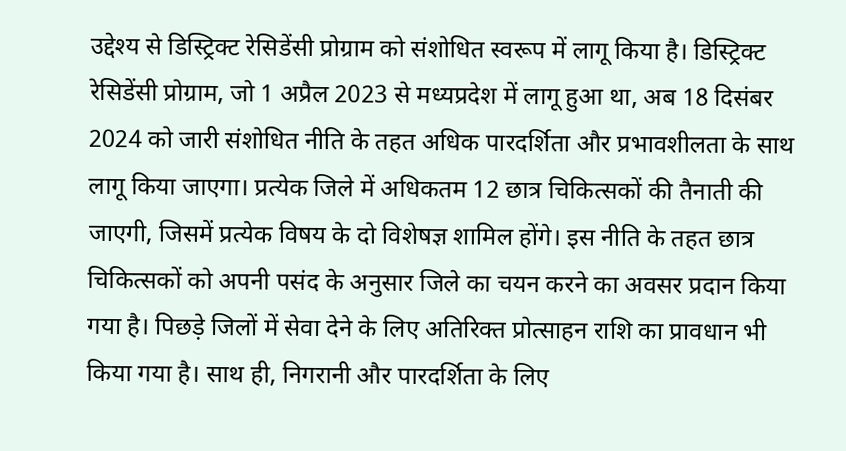उद्देश्य से डिस्ट्रिक्ट रेसिडेंसी प्रोग्राम को संशोधित स्वरूप में लागू किया है। डिस्ट्रिक्ट रेसिडेंसी प्रोग्राम, जो 1 अप्रैल 2023 से मध्यप्रदेश में लागू हुआ था, अब 18 दिसंबर 2024 को जारी संशोधित नीति के तहत अधिक पारदर्शिता और प्रभावशीलता के साथ लागू किया जाएगा। प्रत्येक जिले में अधिकतम 12 छात्र चिकित्सकों की तैनाती की जाएगी, जिसमें प्रत्येक विषय के दो विशेषज्ञ शामिल होंगे। इस नीति के तहत छात्र चिकित्सकों को अपनी पसंद के अनुसार जिले का चयन करने का अवसर प्रदान किया गया है। पिछड़े जिलों में सेवा देने के लिए अतिरिक्त प्रोत्साहन राशि का प्रावधान भी किया गया है। साथ ही, निगरानी और पारदर्शिता के लिए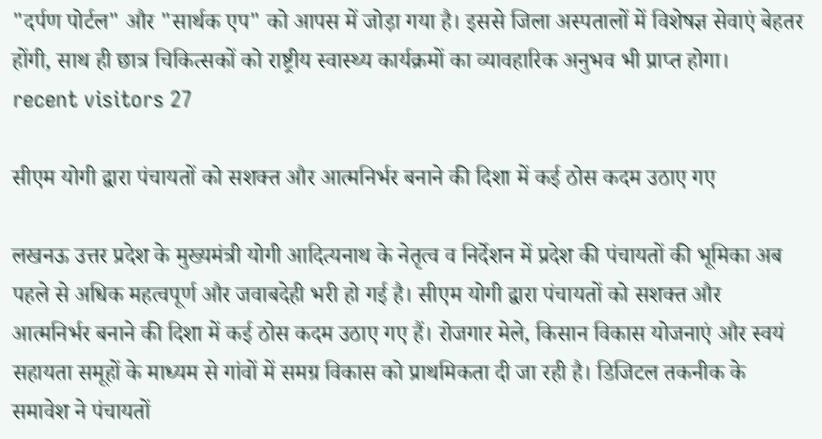"दर्पण पोर्टल" और "सार्थक एप" को आपस में जोड़ा गया है। इससे जिला अस्पतालों में विशेषज्ञ सेवाएं बेहतर होंगी, साथ ही छात्र चिकित्सकों को राष्ट्रीय स्वास्थ्य कार्यक्रमों का व्यावहारिक अनुभव भी प्राप्त होगा।   recent visitors 27

सीएम योगी द्वारा पंचायतों को सशक्त और आत्मनिर्भर बनाने की दिशा में कई ठोस कदम उठाए गए

लखनऊ उत्तर प्रदेश के मुख्यमंत्री योगी आदित्यनाथ के नेतृत्व व निर्देशन में प्रदेश की पंचायतों की भूमिका अब पहले से अधिक महत्वपूर्ण और जवाबदेही भरी हो गई है। सीएम योगी द्वारा पंचायतों को सशक्त और आत्मनिर्भर बनाने की दिशा में कई ठोस कदम उठाए गए हैं। रोजगार मेले, किसान विकास योजनाएं और स्वयं सहायता समूहों के माध्यम से गांवों में समग्र विकास को प्राथमिकता दी जा रही है। डिजिटल तकनीक के समावेश ने पंचायतों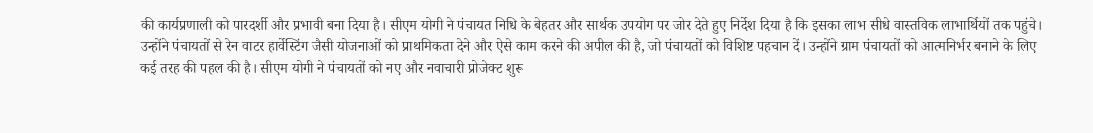की कार्यप्रणाली को पारदर्शी और प्रभावी बना दिया है। सीएम योगी ने पंचायत निधि के बेहतर और सार्थक उपयोग पर जोर देते हुए निर्देश दिया है कि इसका लाभ सीधे वास्तविक लाभार्थियों तक पहुंचे। उन्होंने पंचायतों से रेन वाटर हार्वेस्टिंग जैसी योजनाओं को प्राथमिकता देने और ऐसे काम करने की अपील की है, जो पंचायतों को विशिष्ट पहचान दें। उन्होंने ग्राम पंचायतों को आत्मनिर्भर बनाने के लिए कई तरह की पहल की है। सीएम योगी ने पंचायतों को नए और नवाचारी प्रोजेक्ट शुरू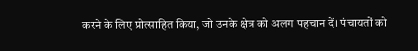करने के लिए प्रोत्साहित किया, जो उनके क्षेत्र को अलग पहचान दें। पंचायतों को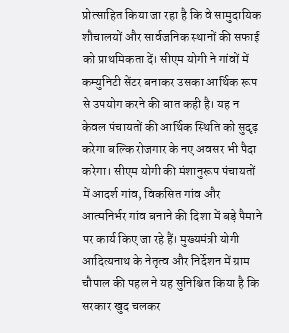प्रोत्साहित किया जा रहा है कि वे सामुदायिक शौचालयों और सार्वजनिक स्थानों की सफाई को प्राथमिकता दें। सीएम योगी ने गांवों में कम्युनिटी सेंटर बनाकर उसका आर्थिक रूप से उपयोग करने की बात कही है। यह न केवल पंचायतों की आर्थिक स्थिति को सुदृढ़ करेगा बल्कि रोजगार के नए अवसर भी पैदा करेगा। सीएम योगी की मंशानुरूप पंचायतों में आदर्श गांव, विकसित गांव और आत्मनिर्भर गांव बनाने की दिशा में बड़े पैमाने पर कार्य किए जा रहे हैं। मुख्यमंत्री योगी आदित्यनाथ के नेतृत्व और निर्देशन में ग्राम चौपाल की पहल ने यह सुनिश्चित किया है कि सरकार खुद चलकर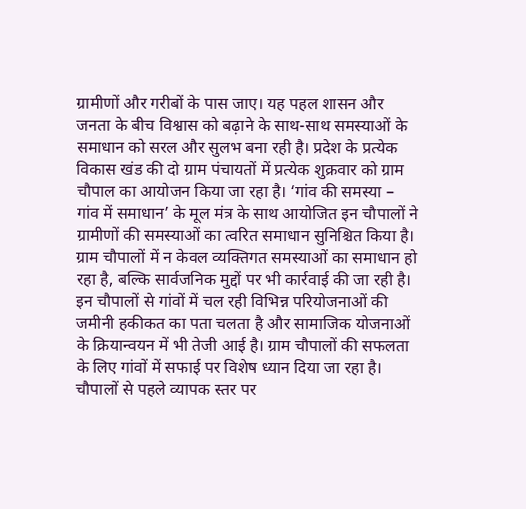ग्रामीणों और गरीबों के पास जाए। यह पहल शासन और जनता के बीच विश्वास को बढ़ाने के साथ-साथ समस्याओं के समाधान को सरल और सुलभ बना रही है। प्रदेश के प्रत्येक विकास खंड की दो ग्राम पंचायतों में प्रत्येक शुक्रवार को ग्राम चौपाल का आयोजन किया जा रहा है। ‘गांव की समस्या – गांव में समाधान’ के मूल मंत्र के साथ आयोजित इन चौपालों ने ग्रामीणों की समस्याओं का त्वरित समाधान सुनिश्चित किया है। ग्राम चौपालों में न केवल व्यक्तिगत समस्याओं का समाधान हो रहा है, बल्कि सार्वजनिक मुद्दों पर भी कार्रवाई की जा रही है। इन चौपालों से गांवों में चल रही विभिन्न परियोजनाओं की जमीनी हकीकत का पता चलता है और सामाजिक योजनाओं के क्रियान्वयन में भी तेजी आई है। ग्राम चौपालों की सफलता के लिए गांवों में सफाई पर विशेष ध्यान दिया जा रहा है। चौपालों से पहले व्यापक स्तर पर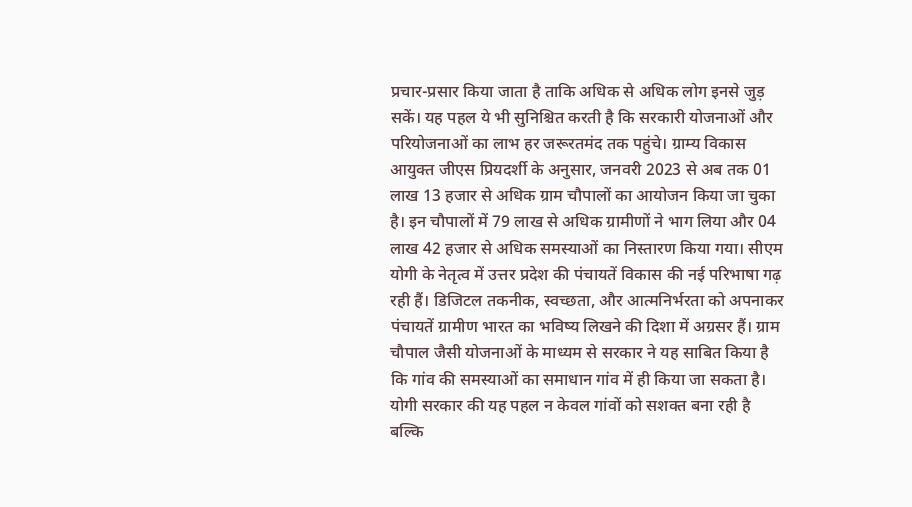प्रचार-प्रसार किया जाता है ताकि अधिक से अधिक लोग इनसे जुड़ सकें। यह पहल ये भी सुनिश्चित करती है कि सरकारी योजनाओं और परियोजनाओं का लाभ हर जरूरतमंद तक पहुंचे। ग्राम्य विकास आयुक्त जीएस प्रियदर्शी के अनुसार, जनवरी 2023 से अब तक 01 लाख 13 हजार से अधिक ग्राम चौपालों का आयोजन किया जा चुका है। इन चौपालों में 79 लाख से अधिक ग्रामीणों ने भाग लिया और 04 लाख 42 हजार से अधिक समस्याओं का निस्तारण किया गया। सीएम योगी के नेतृत्व में उत्तर प्रदेश की पंचायतें विकास की नई परिभाषा गढ़ रही हैं। डिजिटल तकनीक, स्वच्छता, और आत्मनिर्भरता को अपनाकर पंचायतें ग्रामीण भारत का भविष्य लिखने की दिशा में अग्रसर हैं। ग्राम चौपाल जैसी योजनाओं के माध्यम से सरकार ने यह साबित किया है कि गांव की समस्याओं का समाधान गांव में ही किया जा सकता है। योगी सरकार की यह पहल न केवल गांवों को सशक्त बना रही है बल्कि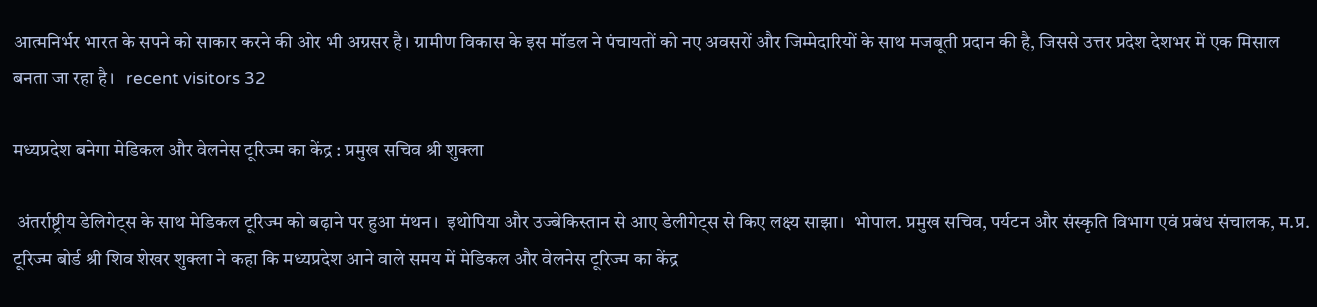आत्मनिर्भर भारत के सपने को साकार करने की ओर भी अग्रसर है। ग्रामीण विकास के इस मॉडल ने पंचायतों को नए अवसरों और जिम्मेदारियों के साथ मजबूती प्रदान की है, जिससे उत्तर प्रदेश देशभर में एक मिसाल बनता जा रहा है।   recent visitors 32

मध्यप्रदेश बनेगा मेडिकल और वेलनेस टूरिज्म का केंद्र : प्रमुख सचिव श्री शुक्ला

 अंतर्राष्ट्रीय डेलिगेट्स के साथ मेडिकल टूरिज्म को बढ़ाने पर हुआ मंथन।  इथोपिया और उज्बेकिस्तान से आए डेलीगेट्स से किए लक्ष्य साझा।  भोपाल. प्रमुख सचिव, पर्यटन और संस्कृति विभाग एवं प्रबंध संचालक, म.प्र. टूरिज्म बोर्ड श्री शिव शेखर शुक्ला ने कहा कि मध्यप्रदेश आने वाले समय में मेडिकल और वेलनेस टूरिज्म का केंद्र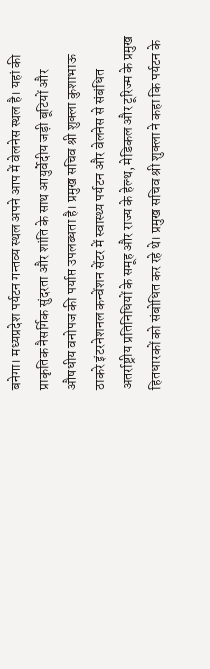बनेगा। मध्यप्रदेश पर्यटन गन्तव्य स्थल अपने आप में वेलनेस स्थल है। यहां की प्राकृतिक नैसर्गिक सुंदरता और शांति के साथ आयुर्वेदीय जड़ी बूटियों और औषधीय वनोपज की पर्याप्त उपलब्धता है। प्रमुख सचिव श्री शुक्ला कुशाभाऊ ठाकरे इंटरनेशनल कन्वेंशन सेंटर में स्वास्थ्य पर्यटन और वेलनेस से संबंधित अतर्राष्ट्रीय प्रतिनिधियों के समूह और राज्य के हेल्थ, मेडिकल और टूरिज्म के प्रमुख हितधारकों को संबोधित कर रहे थे। प्रमुख सचिव श्री शुक्ला ने कहा कि पर्यटन के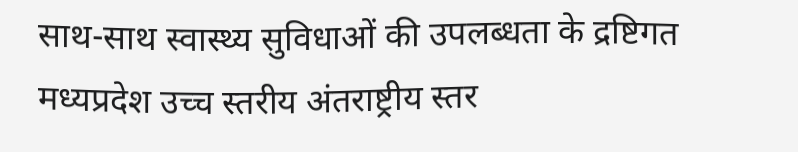साथ-साथ स्वास्थ्य सुविधाओं की उपलब्धता के द्रष्टिगत मध्यप्रदेश उच्च स्तरीय अंतराष्ट्रीय स्तर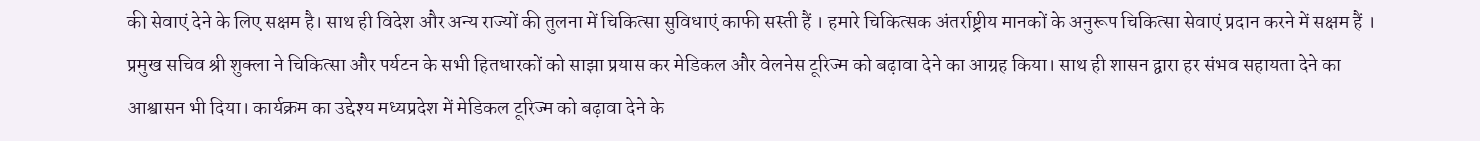की सेवाएं देने के लिए सक्षम है। साथ ही विदेश और अन्य राज्यों की तुलना में चिकित्सा सुविधाएं काफी सस्ती हैं । हमारे चिकित्सक अंतर्राष्ट्रीय मानकों के अनुरूप चिकित्सा सेवाएं प्रदान करने में सक्षम हैं ।    प्रमुख सचिव श्री शुक्ला ने चिकित्सा और पर्यटन के सभी हितधारकों को साझा प्रयास कर मेडिकल और वेलनेस टूरिज्म को बढ़ावा देने का आग्रह किया। साथ ही शासन द्वारा हर संभव सहायता देने का आश्वासन भी दिया। कार्यक्रम का उद्देश्य मध्यप्रदेश में मेडिकल टूरिज्म को बढ़ावा देने के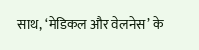साथ, ‘मेडिकल और वेलनेस’ के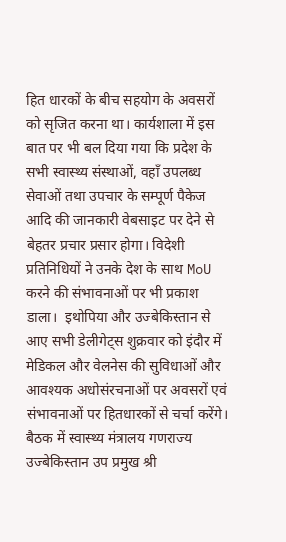हित धारकों के बीच सहयोग के अवसरों को सृजित करना था। कार्यशाला में इस बात पर भी बल दिया गया कि प्रदेश के सभी स्वास्थ्य संस्थाओं, वहाँ उपलब्ध सेवाओं तथा उपचार के सम्पूर्ण पैकेज आदि की जानकारी वेबसाइट पर देने से बेहतर प्रचार प्रसार होगा। विदेशी प्रतिनिधियों ने उनके देश के साथ MoU करने की संभावनाओं पर भी प्रकाश डाला।  इथोपिया और उज्बेकिस्तान से आए सभी डेलीगेट्स शुक्रवार को इंदौर में मेडिकल और वेलनेस की सुविधाओं और आवश्यक अधोसंरचनाओं पर अवसरों एवं संभावनाओं पर हितधारकों से चर्चा करेंगे। बैठक में स्वास्थ्य मंत्रालय गणराज्य उज्बेकिस्तान उप प्रमुख श्री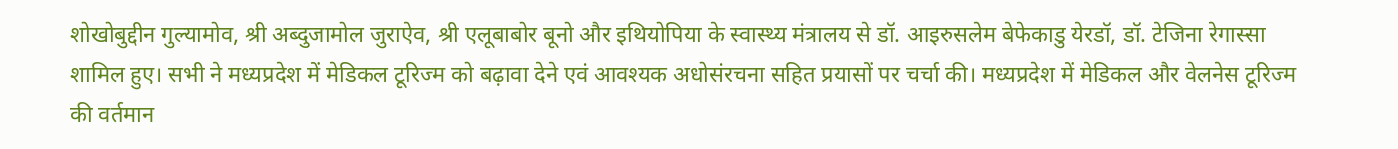शोखोबुद्दीन गुल्यामोव, श्री अब्दुजामोल जुराऐव, श्री एलूबाबोर बूनो और इथियोपिया के स्वास्थ्य मंत्रालय से डॉ. आइरुसलेम बेफेकाडु येरडॉ, डॉ. टेजिना रेगास्सा शामिल हुए। सभी ने मध्यप्रदेश में मेडिकल टूरिज्म को बढ़ावा देने एवं आवश्यक अधोसंरचना सहित प्रयासों पर चर्चा की। मध्यप्रदेश में मेडिकल और वेलनेस टूरिज्म की वर्तमान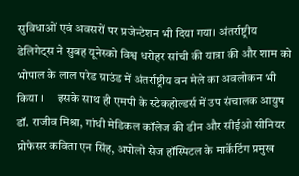सुविधाओं एवं अवसरों पर प्रजेन्टेशन भी दिया गया। अंतर्राष्ट्रीय डेलिगेट्स ने सुबह यूनेस्को विश्व धरोहर सांची की यात्रा की और शाम को भोपाल के लाल परेड ग्राउंड में अंतर्राष्ट्रीय वन मेले का अवलोकन भी किया ।     इसके साथ ही एमपी के स्टेकहोल्डर्स में उप संचालक आयुष डॉ. राजीव मिश्रा, गांधी मेडिकल कॉलेज की डीन और सीईओ सीनियर प्रोफेसर कविता एन सिंह, अपोलो सेज हॉस्पिटल के मार्केटिंग प्रमुख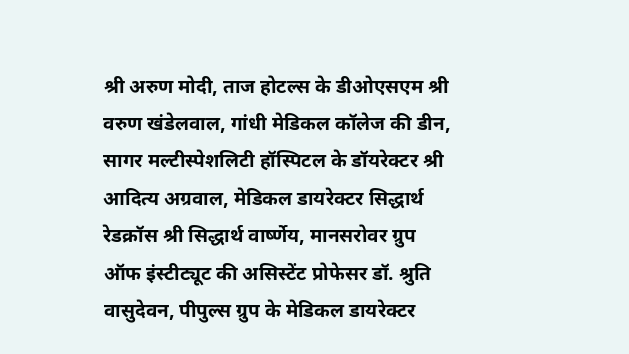श्री अरुण मोदी, ताज होटल्स के डीओएसएम श्री वरुण खंडेलवाल, गांधी मेडिकल कॉलेज की डीन, सागर मल्टीस्पेशलिटी हॉस्पिटल के डॉयरेक्टर श्री आदित्य अग्रवाल, मेडिकल डायरेक्टर सिद्धार्थ रेडक्रॉस श्री सिद्धार्थ वार्ष्णेय, मानसरोवर ग्रुप ऑफ इंस्टीट्यूट की असिस्टेंट प्रोफेसर डॉ. श्रुति वासुदेवन, पीपुल्स ग्रुप के मेडिकल डायरेक्टर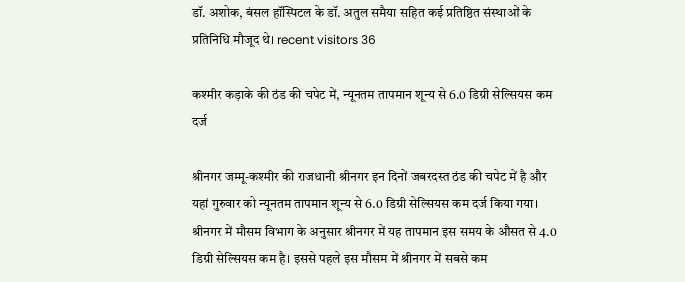डॉ. अशोक, बंसल हॉस्पिटल के डॉ. अतुल समैया सहित कई प्रतिष्ठित संस्थाओं के प्रतिनिधि मौजूद थे। recent visitors 36

कश्मीर कड़ाके की ठंड की चपेट में, न्यूनतम तापमान शून्य से 6.0 डिग्री सेल्सियस कम दर्ज

श्रीनगर जम्मू-कश्मीर की राजधानी श्रीनगर इन दिनों जबरदस्त ठंड की चपेट में है और यहां गुरुवार को न्यूनतम तापमान शून्य से 6.0 डिग्री सेल्सियस कम दर्ज किया गया। श्रीनगर में मौसम विभाग के अनुसार श्रीनगर में यह तापमान इस समय के औसत से 4.0 डिग्री सेल्सियस कम है। इससे पहले इस मौसम में श्रीनगर में सबसे कम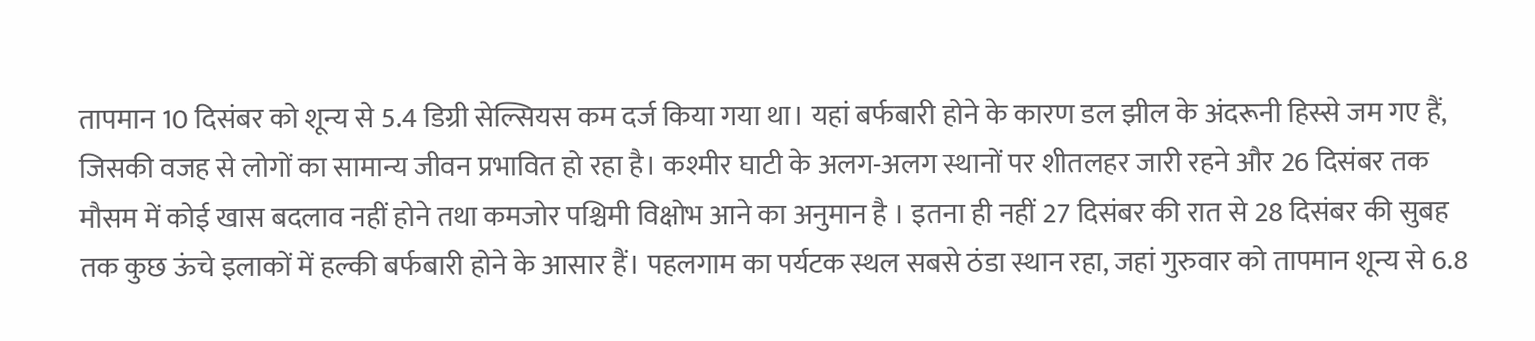तापमान 10 दिसंबर को शून्य से 5.4 डिग्री सेल्सियस कम दर्ज किया गया था। यहां बर्फबारी होने के कारण डल झील के अंदरूनी हिस्से जम गए हैं, जिसकी वजह से लोगों का सामान्य जीवन प्रभावित हो रहा है। कश्मीर घाटी के अलग-अलग स्थानों पर शीतलहर जारी रहने और 26 दिसंबर तक मौसम में कोई खास बदलाव नहीं होने तथा कमजोर पश्चिमी विक्षोभ आने का अनुमान है । इतना ही नहीं 27 दिसंबर की रात से 28 दिसंबर की सुबह तक कुछ ऊंचे इलाकों में हल्की बर्फबारी होने के आसार हैं। पहलगाम का पर्यटक स्थल सबसे ठंडा स्थान रहा, जहां गुरुवार को तापमान शून्य से 6.8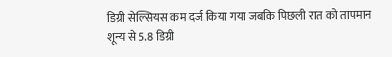डिग्री सेल्सियस कम दर्ज किया गया जबकि पिछली रात को तापमान शून्य से 5.8 डिग्री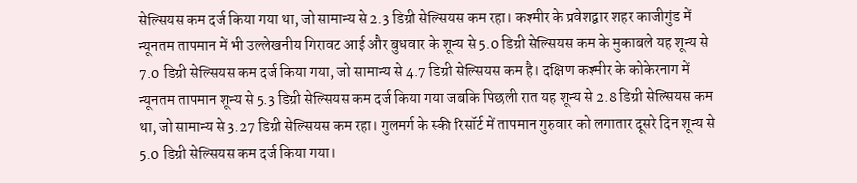सेल्सियस कम दर्ज किया गया था, जो सामान्य से 2.3 डिग्री सेल्सियस कम रहा। कश्मीर के प्रवेशद्वार शहर काजीगुंड में न्यूनतम तापमान में भी उल्लेखनीय गिरावट आई और बुधवार के शून्य से 5.0 डिग्री सेल्सियस कम के मुकाबले यह शून्य से 7.0 डिग्री सेल्सियस कम दर्ज किया गया, जो सामान्य से 4.7 डिग्री सेल्सियस कम है। दक्षिण कश्मीर के कोकेरनाग में न्यूनतम तापमान शून्य से 5.3 डिग्री सेल्सियस कम दर्ज किया गया जबकि पिछली रात यह शून्य से 2.8 डिग्री सेल्सियस कम था, जो सामान्य से 3.27 डिग्री सेल्सियस कम रहा। गुलमर्ग के स्की रिसॉर्ट में तापमान गुरुवार को लगातार दूसरे दिन शून्य से 5.0 डिग्री सेल्सियस कम दर्ज किया गया।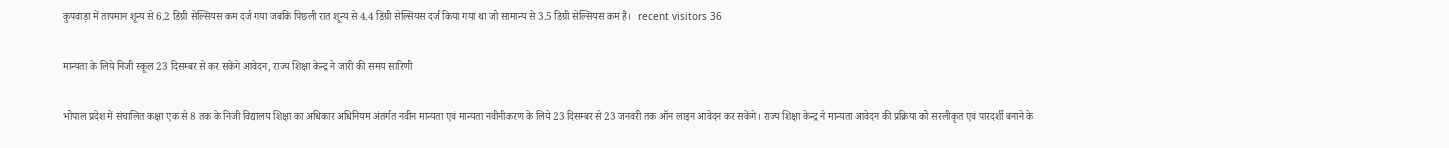कुपवाड़ा में तापमान शून्य से 6.2 डिग्री सेल्सियस कम दर्ज गया जबकि पिछली रात शून्य से 4.4 डिग्री सेल्सियस दर्ज किया गया था जो सामान्य से 3.5 डिग्री सेल्सियस कम है।   recent visitors 36

मान्यता के लिये निजी स्कूल 23 दिसम्बर से कर सकेंगे आवेदन, राज्य शिक्षा केन्द्र ने जारी की समय सारिणी

भोपाल प्रदेश में संचालित कक्षा एक से 8 तक के निजी विद्यालय शिक्षा का अधिकार अधिनियम अंतर्गत नवीन मान्यता एवं मान्यता नवीनीकरण के लिये 23 दिसम्बर से 23 जनवरी तक ऑन लाइन आवेदन कर सकेंगे। राज्य शिक्षा केन्द्र ने मान्यता आवेदन की प्रक्रिया को सरलीकृत एवं पारदर्शी बनाने के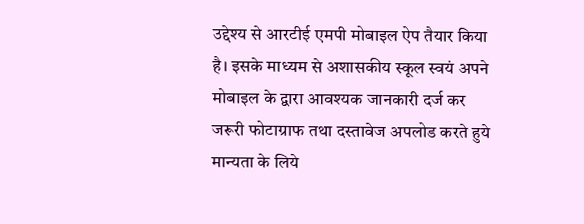उद्देश्य से आरटीई एमपी मोबाइल ऐप तैयार किया है। इसके माध्यम से अशासकीय स्कूल स्वयं अपने मोबाइल के द्वारा आवश्यक जानकारी दर्ज कर जरूरी फोटाग्राफ तथा दस्तावेज अपलोड करते हुये मान्यता के लिये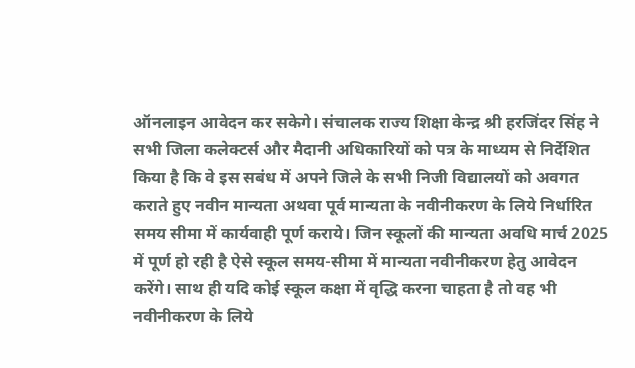ऑनलाइन आवेदन कर सकेगे। संचालक राज्य शिक्षा केन्द्र श्री हरजिंदर सिंह ने सभी जिला कलेक्टर्स और मैदानी अधिकारियों को पत्र के माध्यम से निर्देशित किया है कि वे इस सबंध में अपने जिले के सभी निजी विद्यालयों को अवगत कराते हुए नवीन मान्यता अथवा पूर्व मान्यता के नवीनीकरण के लिये निर्धारित समय सीमा में कार्यवाही पूर्ण कराये। जिन स्कूलों की मान्यता अवधि मार्च 2025 में पूर्ण हो रही है ऐसे स्कूल समय-सीमा में मान्यता नवीनीकरण हेतु आवेदन करेंगे। साथ ही यदि कोई स्कूल कक्षा में वृद्धि करना चाहता है तो वह भी नवीनीकरण के लिये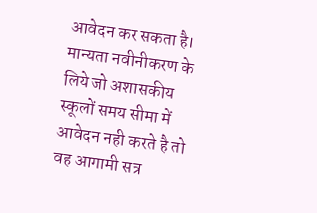आवेदन कर सकता है। मान्यता नवीनीकरण के लिये जो अशासकीय स्कूलों समय सीमा में आवेदन नही करते है तो वह आगामी सत्र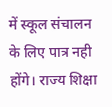में स्कूल संचालन के लिए पात्र नही होंगे। राज्य शिक्षा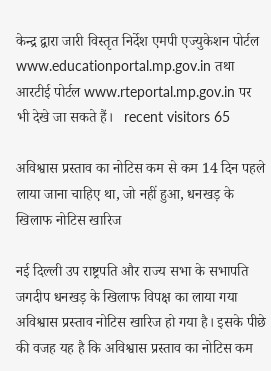केन्द्र द्वारा जारी विस्तृत निर्देश एमपी एज्युकेशन पोर्टल www.educationportal.mp.gov.in तथा आरटीई पोर्टल www.rteportal.mp.gov.in पर भी देखे जा सकते हैं।   recent visitors 65

अविश्वास प्रस्ताव का नोटिस कम से कम 14 दिन पहले लाया जाना चाहिए था, जो नहीं हुआ, धनखड़ के खिलाफ नोटिस खारिज

नई दिल्ली उप राष्ट्रपति और राज्य सभा के सभापति जगदीप धनखड़ के खिलाफ विपक्ष का लाया गया अविश्वास प्रस्ताव नोटिस खारिज हो गया है। इसके पीछे की वजह यह है कि अविश्वास प्रस्ताव का नोटिस कम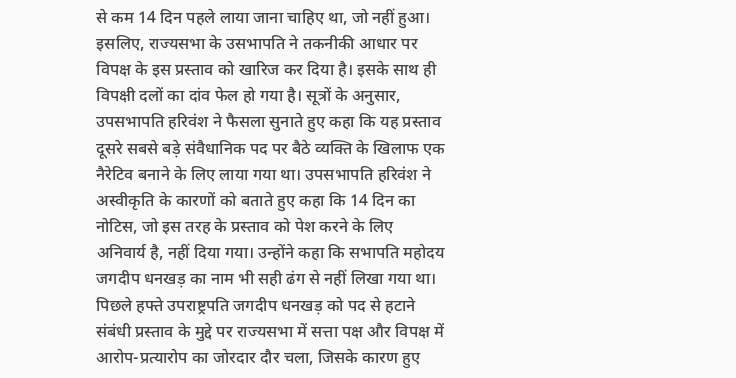से कम 14 दिन पहले लाया जाना चाहिए था, जो नहीं हुआ। इसलिए, राज्यसभा के उसभापति ने तकनीकी आधार पर विपक्ष के इस प्रस्ताव को खारिज कर दिया है। इसके साथ ही विपक्षी दलों का दांव फेल हो गया है। सूत्रों के अनुसार, उपसभापति हरिवंश ने फैसला सुनाते हुए कहा कि यह प्रस्ताव दूसरे सबसे बड़े संवैधानिक पद पर बैठे व्यक्ति के खिलाफ एक नैरेटिव बनाने के लिए लाया गया था। उपसभापति हरिवंश ने अस्वीकृति के कारणों को बताते हुए कहा कि 14 दिन का नोटिस, जो इस तरह के प्रस्ताव को पेश करने के लिए अनिवार्य है, नहीं दिया गया। उन्होंने कहा कि सभापति महोदय जगदीप धनखड़ का नाम भी सही ढंग से नहीं लिखा गया था। पिछले हफ्ते उपराष्ट्रपति जगदीप धनखड़ को पद से हटाने संबंधी प्रस्ताव के मुद्दे पर राज्यसभा में सत्ता पक्ष और विपक्ष में आरोप-प्रत्यारोप का जोरदार दौर चला, जिसके कारण हुए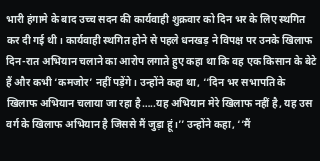भारी हंगामे के बाद उच्च सदन की कार्यवाही शुक्रवार को दिन भर के लिए स्थगित कर दी गई थी। कार्यवाही स्थगित होने से पहले धनखड़ ने विपक्ष पर उनके खिलाफ दिन-रात अभियान चलाने का आरोप लगाते हुए कहा था कि वह एक किसान के बेटे हैं और कभी ‘कमजोर’ नहीं पड़ेंगे। उन्होंने कहा था, ‘‘दिन भर सभापति के खिलाफ अभियान चलाया जा रहा है…..यह अभियान मेरे खिलाफ नहीं है, यह उस वर्ग के खिलाफ अभियान है जिससे मैं जुड़ा हूं।’’ उन्होंने कहा, ‘‘मैं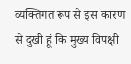व्यक्तिगत रूप से इस कारण से दुखी हूं कि मुख्य विपक्षी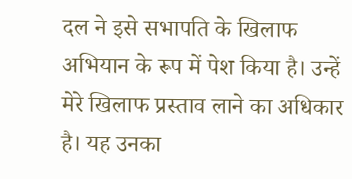दल ने इसे सभापति के खिलाफ अभियान के रूप में पेश किया है। उन्हें मेरे खिलाफ प्रस्ताव लाने का अधिकार है। यह उनका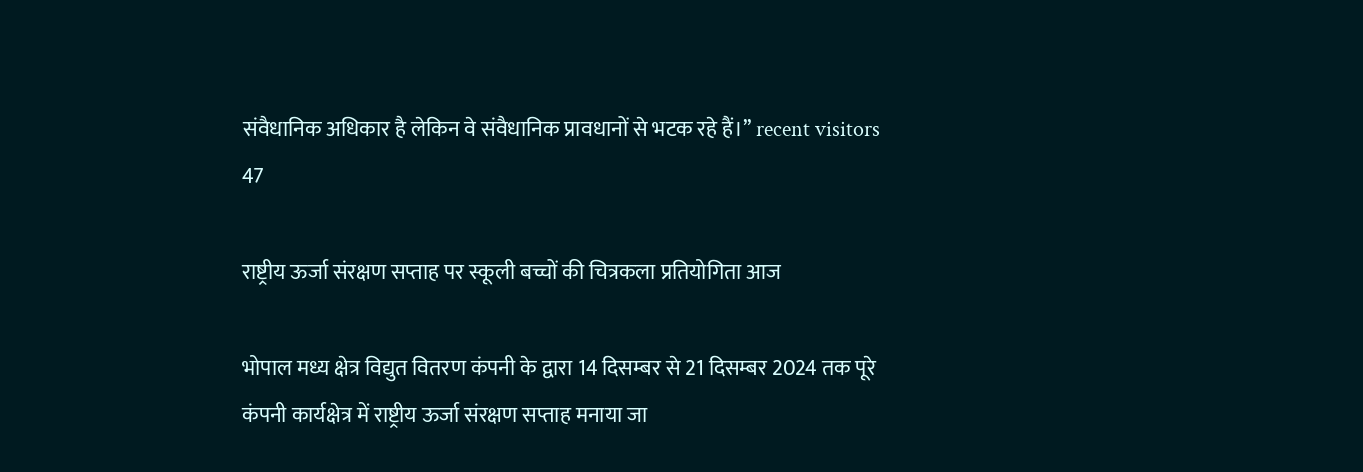संवैधानिक अधिकार है लेकिन वे संवैधानिक प्रावधानों से भटक रहे हैं।’’ recent visitors 47

राष्ट्रीय ऊर्जा संरक्षण सप्ताह पर स्कूली बच्चों की चित्रकला प्रतियोगिता आज

भोपाल मध्य क्षेत्र विद्युत वितरण कंपनी के द्वारा 14 दिसम्बर से 21 दिसम्बर 2024 तक पूरे कंपनी कार्यक्षेत्र में राष्ट्रीय ऊर्जा संरक्षण सप्ताह मनाया जा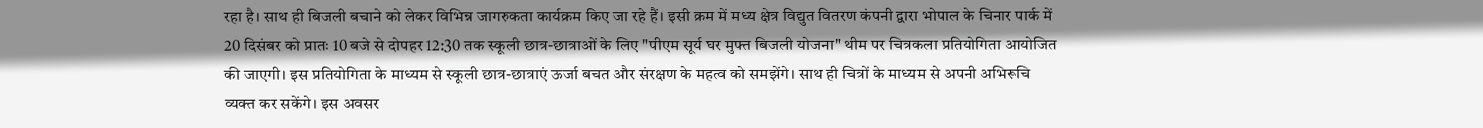रहा है। साथ ही बिजली बचाने को लेकर विभिन्न जागरुकता कार्यक्रम किए जा रहे हैं। इसी क्रम में मध्य क्षेत्र विद्युत वितरण कंपनी द्वारा भोपाल के चिनार पार्क में 20 दिसंबर को प्रातः 10 बजे से दोपहर 12:30 तक स्कूली छात्र-छात्राओं के लिए "पीएम सूर्य घर मुफ्त बिजली योजना" थीम पर चित्रकला प्रतियोगिता आयोजित की जाएगी। इस प्रतियोगिता के माध्यम से स्कूली छात्र-छात्राएं ऊर्जा बचत और संरक्षण के महत्व को समझेंगे। साथ ही चित्रों के माध्यम से अपनी अभिरूचि व्यक्त कर सकेंगे। इस अवसर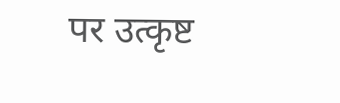पर उत्कृष्ट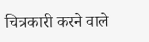चित्रकारी करने वाले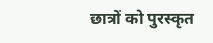छात्रों को पुरस्कृत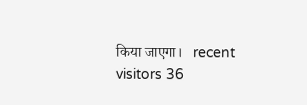किया जाएगा।   recent visitors 36